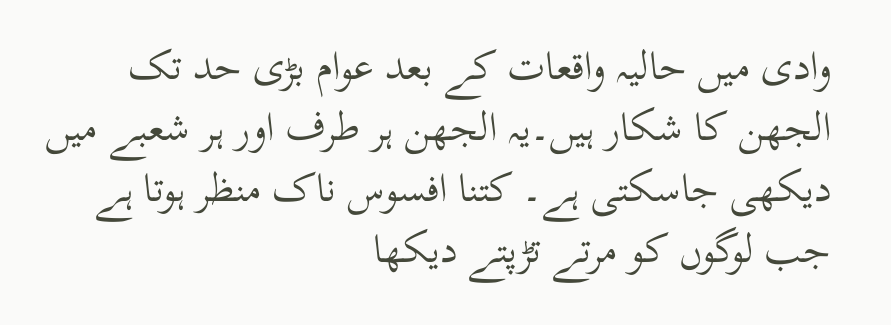وادی میں حالیہ واقعات کے بعد عوام بڑی حد تک الجھن کا شکار ہیں۔یہ الجھن ہر طرف اور ہر شعبے میں دیکھی جاسکتی ہے۔ کتنا افسوس ناک منظر ہوتا ہے جب لوگوں کو مرتے تڑپتے دیکھا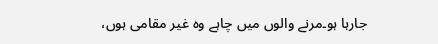جارہا ہو۔مرنے والوں میں چاہے وہ غیر مقامی ہوں،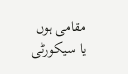مقامی ہوں یا سیکورٹی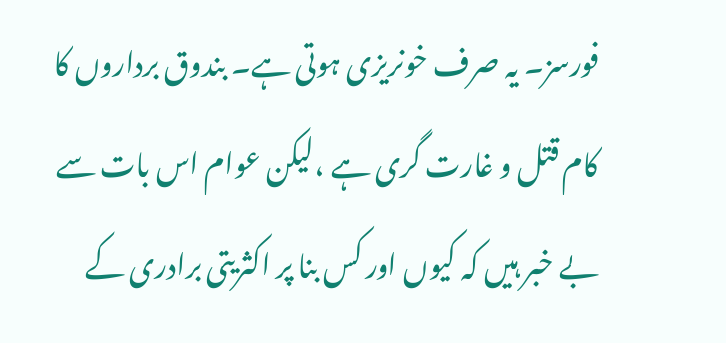فورسز۔ یہ صرف خونریزی ہوتی ہے۔ بندوق برداروں کا کام قتل و غارت گری ہے ،لیکن عوام اس بات سے بے خبر ہیں کہ کیوں اور کس بنا پر اکثریتی برادری کے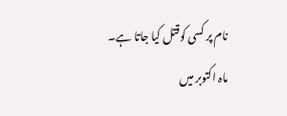نام پر کسی کوقتل کیا جاتا ہے۔
ماہ اکتوبر میں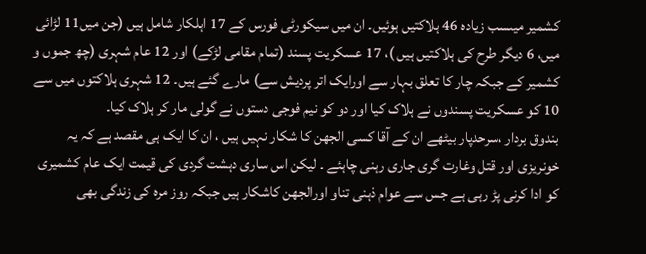کشمیر میںسب زیادہ 46 ہلاکتیں ہوئیں۔ ان میں سیکورٹی فورس کے 17 اہلکار شامل ہیں (جن میں11 لڑائی میں، 6 دیگر طرح کی ہلاکتیں ہیں )، 17 عسکریت پسند (تمام مقامی لڑکے) اور 12 عام شہری (چھ جموں و کشمیر کے جبکہ چار کا تعلق بہار سے اورایک اتر پردیش سے) مارے گئے ہیں۔ 12 شہری ہلاکتوں میں سے 10 کو عسکریت پسندوں نے ہلاک کیا اور دو کو نیم فوجی دستوں نے گولی مار کر ہلاک کیا۔
بندوق بردار ،سرحدپار بیٹھے ان کے آقا کسی الجھن کا شکار نہیں ہیں ، ان کا ایک ہی مقصد ہے کہ یہ خونریزی اور قتل وغارت گری جاری رہنی چاہئے ۔ لیکن اس ساری دہشت گردی کی قیمت ایک عام کشمیری کو ادا کرنی پڑ رہی ہے جس سے عوام ذہنی تناو اورالجھن کاشکار ہیں جبکہ روز مرہ کی زندگی بھی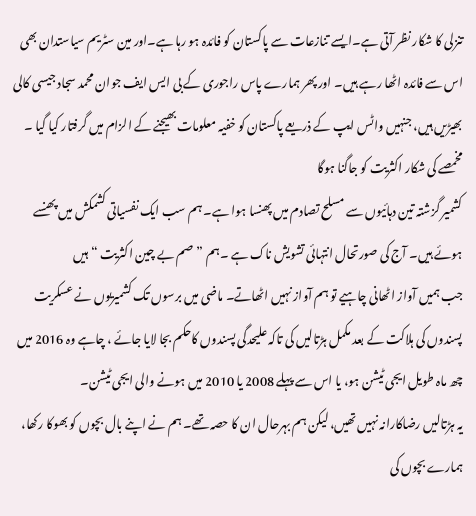تنزلی کا شکار نظر آتی ہے۔ایسے تنازعات سے پاکستان کو فائدہ ہو رہا ہے۔اور مین سٹریم سیاستدان بھی اس سے فائدہ اٹھا رہے ہیں۔ اور پھر ہمارے پاس راجوری کے بی ایس ایف جوان محمد سجاد جیسی کالی بھیڑیں ہیں، جنہیں واٹس ایپ کے ذریعے پاکستان کو خفیہ معلومات بھیجنے کے الزام میں گرفتار کیا گیا ۔
مخمصے کی شکار اکثریت کو جاگنا ہوگا
کشمیر گزشتہ تین دہائیوں سے مسلح تصادم میں پھنسا ہوا ہے۔ ہم سب ایک نفسیاتی کشمکش میں پھنسے ہوئے ہیں۔ آج کی صورتحال انتہائی تشویش ناک ہے ۔ہم ”صم بے چین اکثریت “ہیں
جب ہمیں آواز اٹھانی چاہیے تو ہم آواز نہیں اٹھاتے۔ ماضی میں برسوں تک کشمیریوں نے عسکریت پسندوں کی ہلاکت کے بعد مکمل ہڑتالیں کی تاکہ علیحدگی پسندوں کاحکم بجا لایا جائے ، چاہے وہ 2016 میں چھ ماہ طویل ایجی ٹیشن ہو، یا اس سے پہلے 2008 یا 2010 میں ہونے والی ایجی ٹیشن۔
یہ ہڑتالیں رضاکارانہ نہیں تھیں، لیکن ہم بہرحال ان کا حصہ تھے۔ ہم نے اپنے بال بچوں کو بھوکا رکھا، ہمارے بچوں کی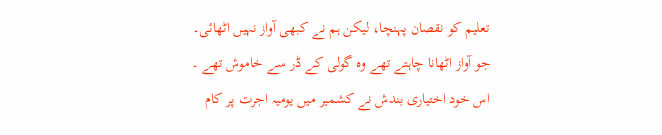تعلیم کو نقصان پہنچا، لیکن ہم نے کبھی آواز نہیں اٹھائی۔ جو آواز اٹھانا چاہتے تھے وہ گولی کے ڈر سے خاموش تھے ۔
اس خود اختیاری بندش نے کشمیر میں یومیہ اجرت پر کام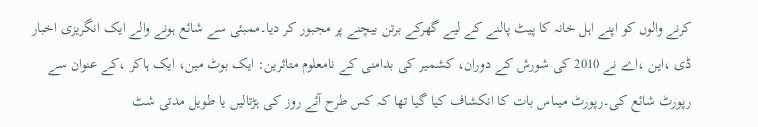کرنے والوں کو اپنے اہل خانہ کا پیٹ پالنے کے لیے گھرکے برتن بیچنے پر مجبور کر دیا۔ممبئی سے شائع ہونے والے ایک انگریزی اخبار ڈی ،این ،اے نے 2010 کی شورش کے دوران، کشمیر کی بدامنی کے نامعلوم متاثرین: ایک بوٹ مین، ایک ہاکر ،کے عنوان سے رپورٹ شائع کی۔رپورٹ میںاس بات کا انکشاف کیا گیا تھا کہ کس طرح آئے روز کی ہڑتالیں یا طویل مدتی شٹ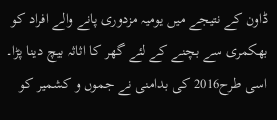ڈاون کے نتیجے میں یومیہ مزدوری پانے والے افراد کو بھکمری سے بچنے کے لئے گھر کا اثاثہ بیچ دینا پڑا۔
اسی طرح2016 کی بدامنی نے جموں و کشمیر کو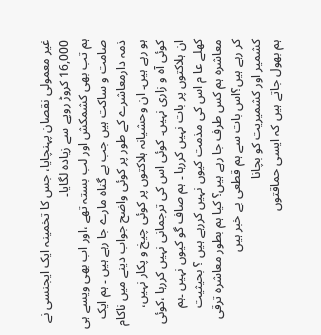غیر معمولی نقصان پہنچایا، جس کا تخمینہ ایک ایجنسی نے 16,000 کروڑ روپے سے زیادہ لگایا۔
ہم تب بھی کشمکش اور لب بستہ تھے ،اور اب بھی ویسے ہی صامت و ساکت ہیں جب بے گناہ مارے جا رہے ہیں ۔ ہم ایک ذمہ دارمعاشرے کے طور پر کوئی واضح جواب دینے میں ناکام ہو رہے ہیں۔ ان وحشیانہ ہلاکتوں پر کوئی چیخ و پکار نہیں، کوئی آہ و زاری نہیں۔ کوئی اس کی ترجمانی نہیں کررہا ،کوئی ان ہلاکتوں پر بات نہیں کررہا ۔ ہم صاف گو کیوں نہیں ۔ہم کھلے عا م اس کی مذمت کیوں نہیں کررہے ہیں ؟ بحیثیت معاشرہ ہم کس طرف جا رہے ہیں؟ کیا ہم بطور معاشرہ ترقی کر رہے ہیں؟اس بات سے ہم قطعی بے خبر ہیں
کشمیر اور کشمیریت کو بچانا
ہم بھول جاتے ہیں کہ ایسی حماقتوں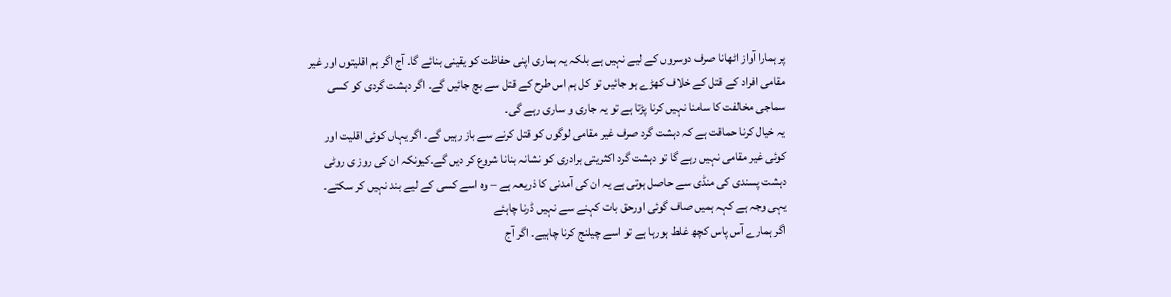پر ہمارا آواز اٹھانا صرف دوسروں کے لیے نہیں ہے بلکہ یہ ہماری اپنی حفاظت کو یقینی بنائے گا۔ آج اگر ہم اقلیتوں اور غیر مقامی افراد کے قتل کے خلاف کھڑے ہو جائیں تو کل ہم اس طرح کے قتل سے بچ جائیں گے۔ اگر دہشت گردی کو کسی سماجی مخالفت کا سامنا نہیں کرنا پڑتا ہے تو یہ جاری و ساری رہے گی۔
یہ خیال کرنا حماقت ہے کہ دہشت گرد صرف غیر مقامی لوگوں کو قتل کرنے سے باز رہیں گے۔ اگر یہاں کوئی اقلیت اور کوئی غیر مقامی نہیں رہے گا تو دہشت گرد اکثریتی برادری کو نشانہ بنانا شروع کر دیں گے۔کیونکہ ان کی روز ی روٹی دہشت پسندی کی منڈی سے حاصل ہوتی ہے یہ ان کی آمدنی کا ذریعہ ہے – وہ اسے کسی کے لیے بند نہیں کر سکتے۔ یہی وجہ ہے کہہ ہمیں صاف گوئی اورحق بات کہنے سے نہیں ڈرنا چاہئے
اگر ہمارے آس پاس کچھ غلط ہورہا ہے تو اسے چیلنج کرنا چاہیے۔ اگر آج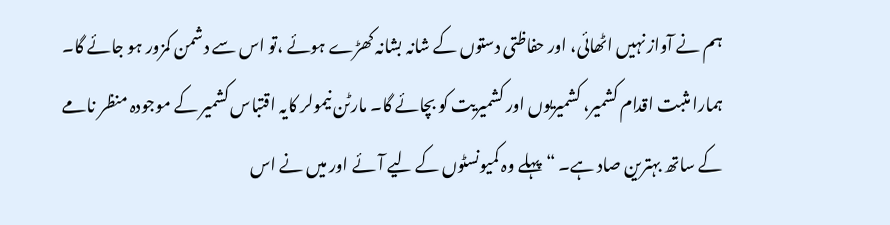ہم نے آواز نہیں اٹھائی، اور حفاظتی دستوں کے شانہ بشانہ کھڑے ہوئے ،تو اس سے دشمن کمزور ہو جائے گا۔ ہمارا مثبت اقدام کشمیر، کشمیریوں اور کشمیریت کو بچائے گا۔ مارٹن نیمولر کایہ اقتباس کشمیر کے موجودہ منظر نامے کے ساتھ بہترین صاد ہے۔ “پہلے وہ کمیونسٹوں کے لیے آئے اور میں نے اس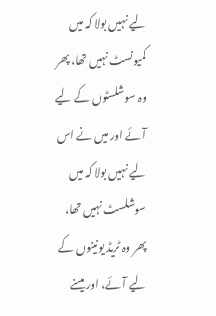لیے نہیں بولا کہ میں کمیونسٹ نہیں تھا، پھر وہ سوشلسٹوں کے لیے آئے اور میں نے اس لیے نہیں بولا کہ میں سوشلسٹ نہیں تھا، پھر وہ ٹریڈ یونینوں کے لیے آئے، اور میںنے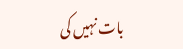بات نہیں کی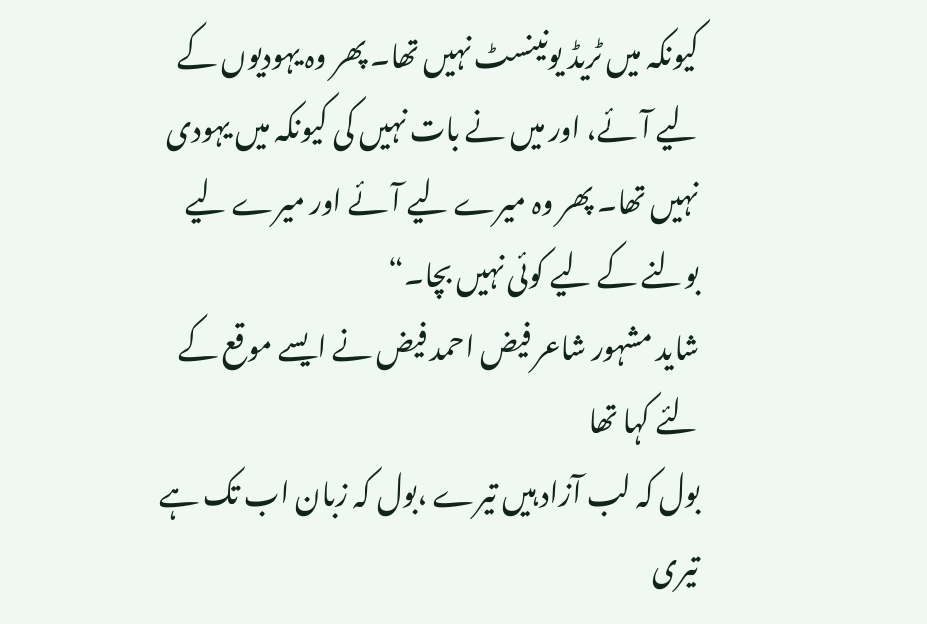کیونکہ میں ٹریڈ یونینسٹ نہیں تھا۔ پھر وہ یہودیوں کے لیے آئے، اور میں نے بات نہیں کی کیونکہ میں یہودی نہیں تھا۔ پھر وہ میرے لیے آئے اور میرے لیے بولنے کے لیے کوئی نہیں بچا۔“
شاید مشہور شاعر فیض احمد فیض نے ایسے موقع کے لئے کہا تھا
بول کہ لب آزاد ہیں تیرے ،بول کہ زبان اب تک ہے تیری